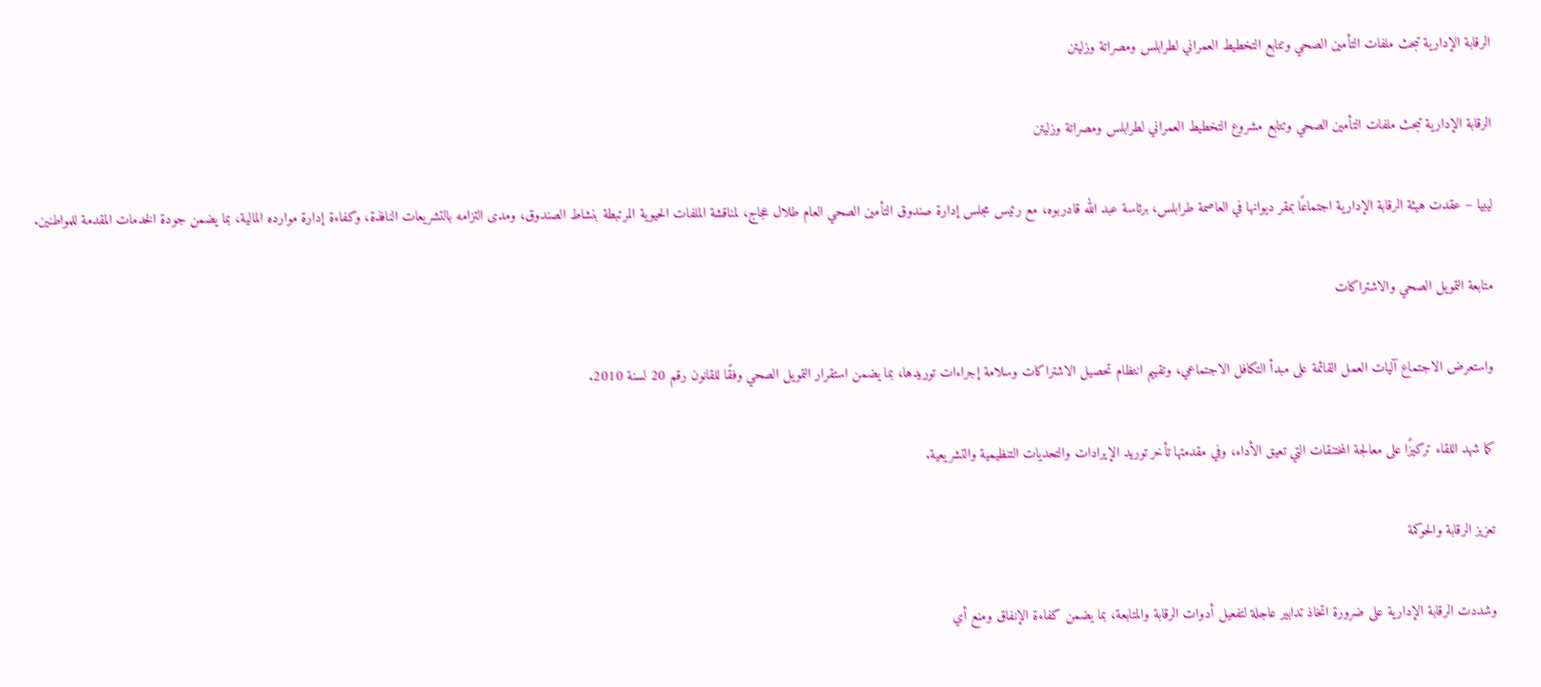الرقابة الإدارية تبحث ملفات التأمين الصحي وتتابع التخطيط العمراني لطرابلس ومصراتة وزليتن

الرقابة الإدارية تبحث ملفات التأمين الصحي وتتابع مشروع التخطيط العمراني لطرابلس ومصراتة وزليتن

ليبيا – عقدت هيئة الرقابة الإدارية اجتماعًا بمقر ديوانها في العاصمة طرابلس، برئاسة عبد الله قادربوه، مع رئيس مجلس إدارة صندوق التأمين الصحي العام طلال عجاج، لمناقشة الملفات الحيوية المرتبطة بنشاط الصندوق، ومدى التزامه بالتشريعات النافذة، وكفاءة إدارة موارده المالية، بما يضمن جودة الخدمات المقدمة للمواطنين.

متابعة التمويل الصحي والاشتراكات

واستعرض الاجتماع آليات العمل القائمة على مبدأ التكافل الاجتماعي، وتقييم انتظام تحصيل الاشتراكات وسلامة إجراءات توريدها، بما يضمن استقرار التمويل الصحي وفقًا للقانون رقم 20 لسنة 2010.

كما شهد اللقاء تركيزًا على معالجة المختنقات التي تعيق الأداء، وفي مقدمتها تأخر توريد الإيرادات والتحديات التنظيمية والتشريعية.

تعزيز الرقابة والحوكمة

وشددت الرقابة الإدارية على ضرورة اتخاذ تدابير عاجلة لتفعيل أدوات الرقابة والمتابعة، بما يضمن كفاءة الإنفاق ومنع أي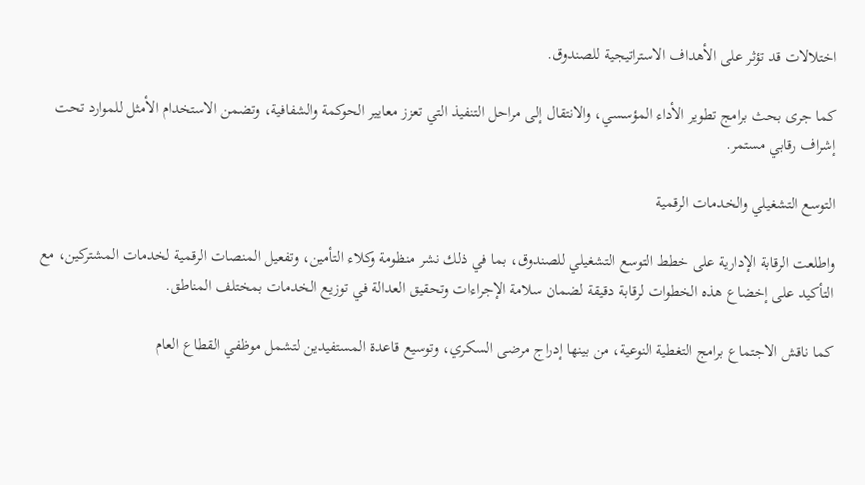اختلالات قد تؤثر على الأهداف الاستراتيجية للصندوق.

كما جرى بحث برامج تطوير الأداء المؤسسي، والانتقال إلى مراحل التنفيذ التي تعزز معايير الحوكمة والشفافية، وتضمن الاستخدام الأمثل للموارد تحت إشراف رقابي مستمر.

التوسع التشغيلي والخدمات الرقمية

واطلعت الرقابة الإدارية على خطط التوسع التشغيلي للصندوق، بما في ذلك نشر منظومة وكلاء التأمين، وتفعيل المنصات الرقمية لخدمات المشتركين، مع التأكيد على إخضاع هذه الخطوات لرقابة دقيقة لضمان سلامة الإجراءات وتحقيق العدالة في توزيع الخدمات بمختلف المناطق.

كما ناقش الاجتماع برامج التغطية النوعية، من بينها إدراج مرضى السكري، وتوسيع قاعدة المستفيدين لتشمل موظفي القطاع العام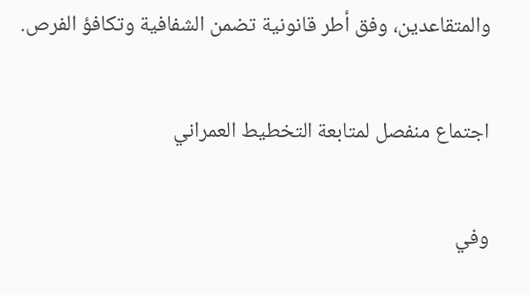والمتقاعدين، وفق أطر قانونية تضمن الشفافية وتكافؤ الفرص.

اجتماع منفصل لمتابعة التخطيط العمراني

وفي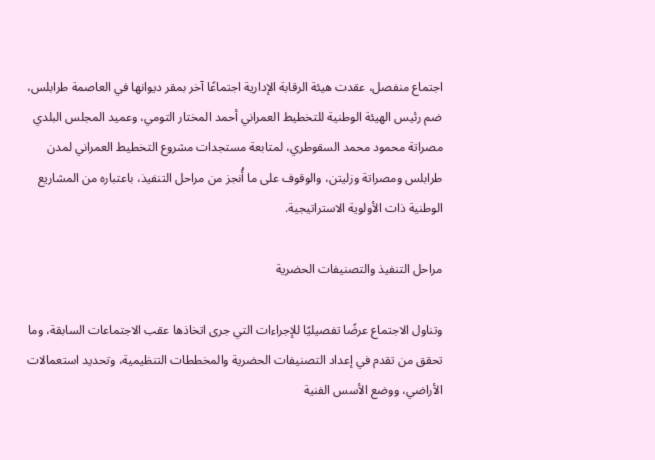اجتماع منفصل، عقدت هيئة الرقابة الإدارية اجتماعًا آخر بمقر ديوانها في العاصمة طرابلس، ضم رئيس الهيئة الوطنية للتخطيط العمراني أحمد المختار التومي، وعميد المجلس البلدي مصراتة محمود محمد السقوطري، لمتابعة مستجدات مشروع التخطيط العمراني لمدن طرابلس ومصراتة وزليتن، والوقوف على ما أُنجز من مراحل التنفيذ، باعتباره من المشاريع الوطنية ذات الأولوية الاستراتيجية.

مراحل التنفيذ والتصنيفات الحضرية

وتناول الاجتماع عرضًا تفصيليًا للإجراءات التي جرى اتخاذها عقب الاجتماعات السابقة، وما تحقق من تقدم في إعداد التصنيفات الحضرية والمخططات التنظيمية، وتحديد استعمالات الأراضي، ووضع الأسس الفنية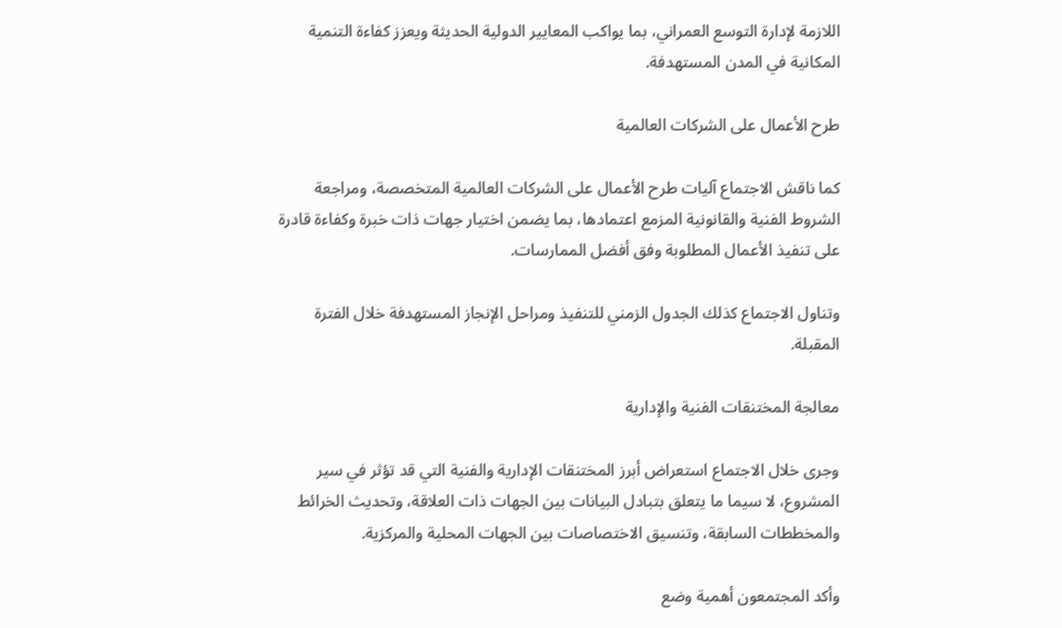اللازمة لإدارة التوسع العمراني، بما يواكب المعايير الدولية الحديثة ويعزز كفاءة التنمية المكانية في المدن المستهدفة.

طرح الأعمال على الشركات العالمية

كما ناقش الاجتماع آليات طرح الأعمال على الشركات العالمية المتخصصة، ومراجعة الشروط الفنية والقانونية المزمع اعتمادها، بما يضمن اختيار جهات ذات خبرة وكفاءة قادرة على تنفيذ الأعمال المطلوبة وفق أفضل الممارسات.

وتناول الاجتماع كذلك الجدول الزمني للتنفيذ ومراحل الإنجاز المستهدفة خلال الفترة المقبلة.

معالجة المختنقات الفنية والإدارية

وجرى خلال الاجتماع استعراض أبرز المختنقات الإدارية والفنية التي قد تؤثر في سير المشروع، لا سيما ما يتعلق بتبادل البيانات بين الجهات ذات العلاقة، وتحديث الخرائط والمخططات السابقة، وتنسيق الاختصاصات بين الجهات المحلية والمركزية.

وأكد المجتمعون أهمية وضع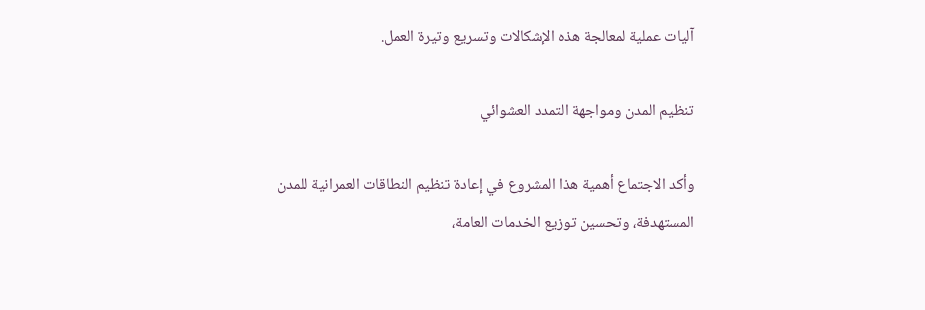آليات عملية لمعالجة هذه الإشكالات وتسريع وتيرة العمل.

تنظيم المدن ومواجهة التمدد العشوائي

وأكد الاجتماع أهمية هذا المشروع في إعادة تنظيم النطاقات العمرانية للمدن المستهدفة، وتحسين توزيع الخدمات العامة،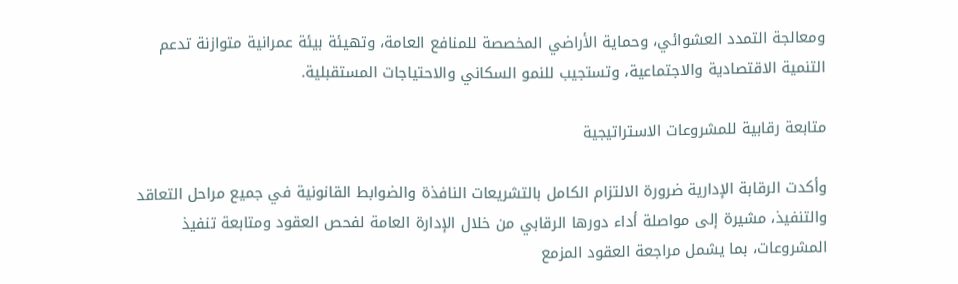ومعالجة التمدد العشوائي، وحماية الأراضي المخصصة للمنافع العامة، وتهيئة بيئة عمرانية متوازنة تدعم التنمية الاقتصادية والاجتماعية، وتستجيب للنمو السكاني والاحتياجات المستقبلية.

متابعة رقابية للمشروعات الاستراتيجية

وأكدت الرقابة الإدارية ضرورة الالتزام الكامل بالتشريعات النافذة والضوابط القانونية في جميع مراحل التعاقد والتنفيذ، مشيرة إلى مواصلة أداء دورها الرقابي من خلال الإدارة العامة لفحص العقود ومتابعة تنفيذ المشروعات، بما يشمل مراجعة العقود المزمع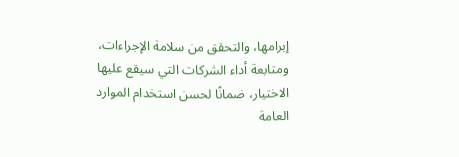إبرامها، والتحقق من سلامة الإجراءات، ومتابعة أداء الشركات التي سيقع عليها الاختيار، ضمانًا لحسن استخدام الموارد العامة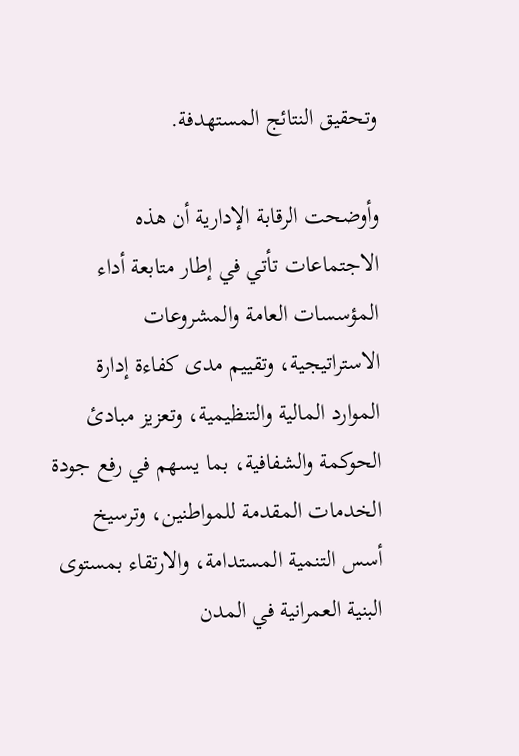وتحقيق النتائج المستهدفة.

وأوضحت الرقابة الإدارية أن هذه الاجتماعات تأتي في إطار متابعة أداء المؤسسات العامة والمشروعات الاستراتيجية، وتقييم مدى كفاءة إدارة الموارد المالية والتنظيمية، وتعزيز مبادئ الحوكمة والشفافية، بما يسهم في رفع جودة الخدمات المقدمة للمواطنين، وترسيخ أسس التنمية المستدامة، والارتقاء بمستوى البنية العمرانية في المدن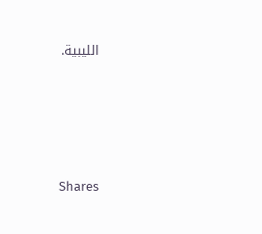الليبية.





Shares